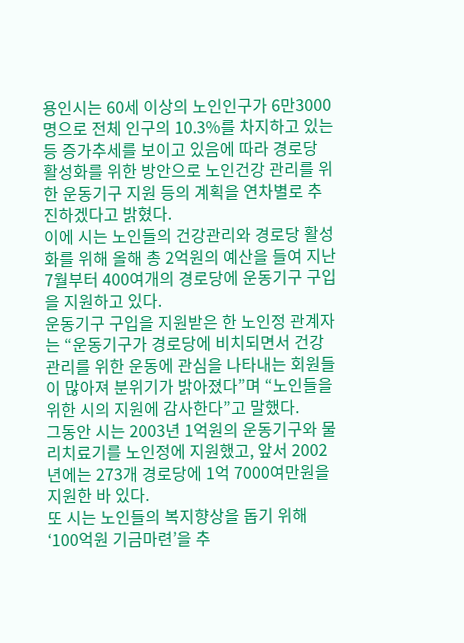용인시는 60세 이상의 노인인구가 6만3000명으로 전체 인구의 10.3%를 차지하고 있는 등 증가추세를 보이고 있음에 따라 경로당 활성화를 위한 방안으로 노인건강 관리를 위한 운동기구 지원 등의 계획을 연차별로 추진하겠다고 밝혔다.
이에 시는 노인들의 건강관리와 경로당 활성화를 위해 올해 총 2억원의 예산을 들여 지난 7월부터 400여개의 경로당에 운동기구 구입을 지원하고 있다.
운동기구 구입을 지원받은 한 노인정 관계자는 “운동기구가 경로당에 비치되면서 건강관리를 위한 운동에 관심을 나타내는 회원들이 많아져 분위기가 밝아졌다”며 “노인들을 위한 시의 지원에 감사한다”고 말했다.
그동안 시는 2003년 1억원의 운동기구와 물리치료기를 노인정에 지원했고, 앞서 2002년에는 273개 경로당에 1억 7000여만원을 지원한 바 있다.
또 시는 노인들의 복지향상을 돕기 위해 ‘100억원 기금마련’을 추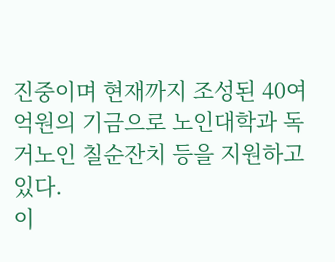진중이며 현재까지 조성된 40여억원의 기금으로 노인대학과 독거노인 칠순잔치 등을 지원하고 있다.
이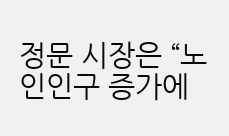정문 시장은 “노인인구 증가에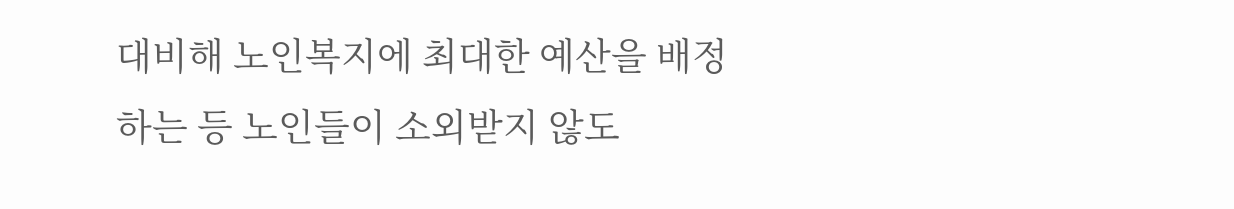대비해 노인복지에 최대한 예산을 배정하는 등 노인들이 소외받지 않도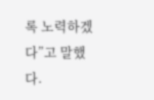록 노력하겠다”고 말했다.